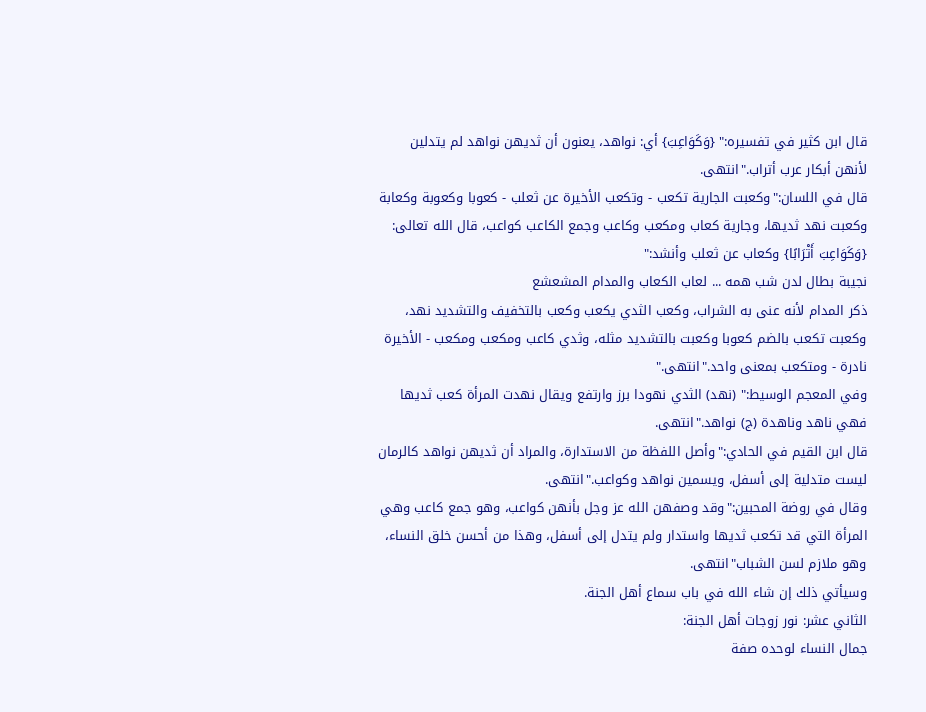قال ابن كثير في تفسيره:" {وَكَوَاعِبَ} أي: نواهد، يعنون أن ثديهن نواهد لم يتدلين لأنهن أبكار عرب أتراب."انتهى.
قال في اللسان:"وكعبت الجارية تكعب - وتكعب الأخيرة عن ثعلب - كعوبا وكعوبة وكعابة وكعبت نهد ثديها، وجارية كعاب ومكعب وكاعب وجمع الكاعب كواعب، قال الله تعالى: {وَكَوَاعِبَ أَتْرَابًا} وكعاب عن ثعلب وأنشد:"
نجيبة بطال لدن شب همه ... لعاب الكعاب والمدام المشعشع
ذكر المدام لأنه عنى به الشراب، وكعب الثدي يكعب وكعب بالتخفيف والتشديد نهد، وكعبت تكعب بالضم كعوبا وكعبت بالتشديد مثله، وثدي كاعب ومكعب ومكعب - الأخيرة نادرة - ومتكعب بمعنى واحد."انتهى."
وفي المعجم الوسيط:" (نهد) الثدي نهودا برز وارتفع ويقال نهدت المرأة كعب ثديها فهي ناهد وناهدة (ج) نواهد."انتهى.
قال ابن القيم في الحادي:"وأصل اللفظة من الاستدارة، والمراد أن ثديهن نواهد كالرمان ليست متدلية إلى أسفل، ويسمين نواهد وكواعب."انتهى.
وقال في روضة المحبين:"وقد وصفهن الله عز وجل بأنهن كواعب، وهو جمع كاعب وهي المرأة التي قد تكعب ثديها واستدار ولم يتدل إلى أسفل، وهذا من أحسن خلق النساء، وهو ملازم لسن الشباب"انتهى.
وسيأتي ذلك إن شاء الله في باب سماع أهل الجنة.
الثاني عشر: نور زوجات أهل الجنة:
جمال النساء لوحده صفة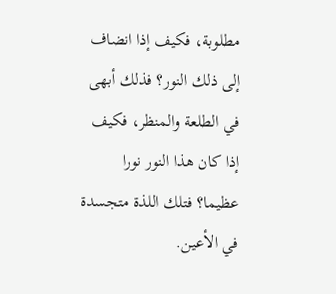مطلوبة، فكيف إذا انضاف إلى ذلك النور؟ فذلك أبهى في الطلعة والمنظر، فكيف إذا كان هذا النور نورا عظيما؟ فتلك اللذة متجسدة في الأعين.